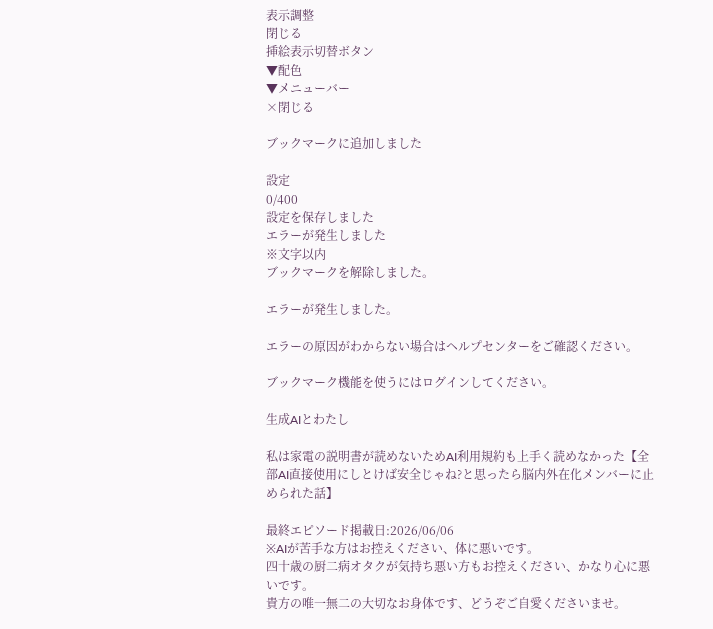表示調整
閉じる
挿絵表示切替ボタン
▼配色
▼メニューバー
×閉じる

ブックマークに追加しました

設定
0/400
設定を保存しました
エラーが発生しました
※文字以内
ブックマークを解除しました。

エラーが発生しました。

エラーの原因がわからない場合はヘルプセンターをご確認ください。

ブックマーク機能を使うにはログインしてください。

生成AIとわたし

私は家電の説明書が読めないためAI利用規約も上手く読めなかった【全部AI直接使用にしとけば安全じゃね?と思ったら脳内外在化メンバーに止められた話】

最終エピソード掲載日:2026/06/06
※AIが苦手な方はお控えください、体に悪いです。
四十歳の厨二病オタクが気持ち悪い方もお控えください、かなり心に悪いです。
貴方の唯一無二の大切なお身体です、どうぞご自愛くださいませ。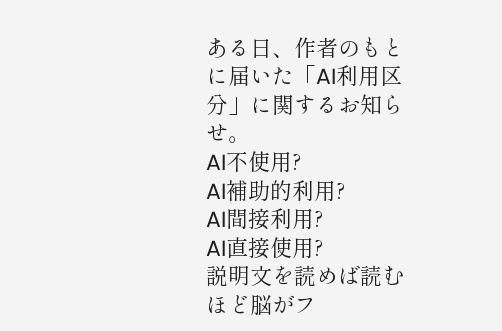ある日、作者のもとに届いた「AI利用区分」に関するお知らせ。
AI不使用?
AI補助的利用?
AI間接利用?
AI直接使用?
説明文を読めば読むほど脳がフ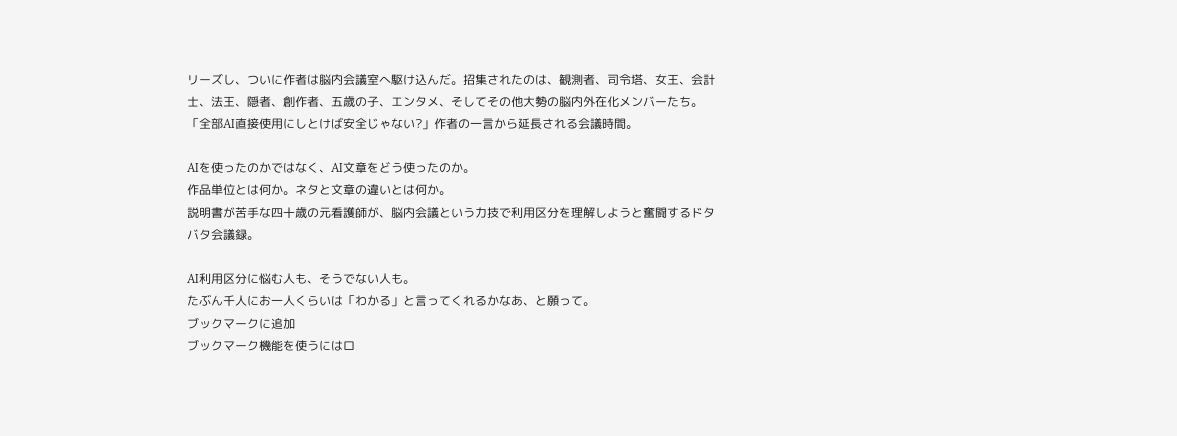リーズし、ついに作者は脳内会議室へ駆け込んだ。招集されたのは、観測者、司令塔、女王、会計士、法王、隠者、創作者、五歳の子、エンタメ、そしてその他大勢の脳内外在化メンバーたち。「全部AI直接使用にしとけば安全じゃない?」作者の一言から延長される会議時間。

AIを使ったのかではなく、AI文章をどう使ったのか。
作品単位とは何か。ネタと文章の違いとは何か。
説明書が苦手な四十歳の元看護師が、脳内会議という力技で利用区分を理解しようと奮闘するドタバタ会議録。

AI利用区分に悩む人も、そうでない人も。
たぶん千人にお一人くらいは「わかる」と言ってくれるかなあ、と願って。
ブックマークに追加
ブックマーク機能を使うにはロ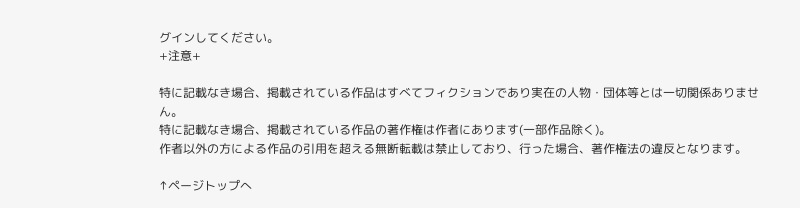グインしてください。
+注意+

特に記載なき場合、掲載されている作品はすべてフィクションであり実在の人物・団体等とは一切関係ありません。
特に記載なき場合、掲載されている作品の著作権は作者にあります(一部作品除く)。
作者以外の方による作品の引用を超える無断転載は禁止しており、行った場合、著作権法の違反となります。

↑ページトップへ